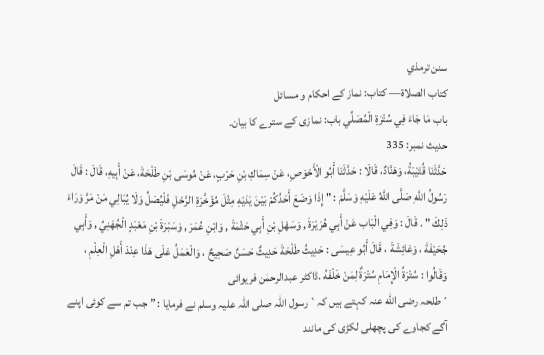سنن ترمذي
كتاب الصلاة— کتاب: نماز کے احکام و مسائل
باب مَا جَاءَ فِي سُتْرَةِ الْمُصَلِّي باب: نمازی کے سترے کا بیان۔
حدیث نمبر: 335
حَدَّثَنَا قُتَيْبَةُ، وَهَنَّادٌ، قَالَا : حَدَّثَنَا أَبُو الْأَحْوَصِ، عَنْ سِمَاكِ بْنِ حَرْبٍ، عَنْ مُوسَى بْنِ طَلْحَةَ، عَنْ أَبِيهِ، قَالَ : قَالَ رَسُولُ اللَّهِ صَلَّى اللَّهُ عَلَيْهِ وَسَلَّمَ : " إِذَا وَضَعَ أَحَدُكُمْ بَيْنَ يَدَيْهِ مِثْلَ مُؤَخَّرَةِ الرَّحْلِ فَلْيُصَلِّ وَلَا يُبَالِي مَنْ مَرَّ وَرَاءَ ذَلِكَ " . قَالَ : وَفِي الْبَاب عَنْ أَبِي هُرَيْرَةَ , وَسَهْلِ بْنِ أَبِي حَثْمَةَ , وَابْنِ عُمَرَ , وَسَبْرَةَ بْنِ مَعْبَدٍ الْجُهَنِيِّ , وَأَبِي جُحَيْفَةَ ، وَعَائِشَةَ ، قَالَ أَبُو عِيسَى : حَدِيثُ طَلْحَةَ حَدِيثٌ حَسَنٌ صَحِيحٌ ، وَالْعَمَلُ عَلَى هَذَا عِنْدَ أَهْلِ الْعِلْمِ ، وَقَالُوا : سُتْرَةُ الْإِمَامِ سُتْرَةٌ لِمَنْ خَلْفَهُ .ڈاکٹر عبدالرحمٰن فریوائی
´طلحہ رضی الله عنہ کہتے ہیں کہ` رسول اللہ صلی اللہ علیہ وسلم نے فرمایا : ” جب تم سے کوئی اپنے آگے کجاوے کی پچھلی لکڑی کی مانند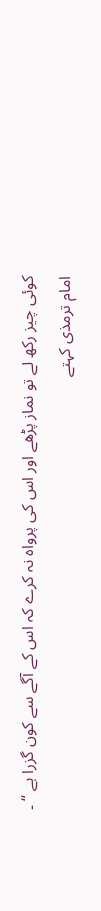کوئی چیز رکھ لے تو نماز پڑھے اور اس کی پرواہ نہ کرے کہ اس کے آگے سے کون گزرا ہے “ ۔
امام ترمذی کہتے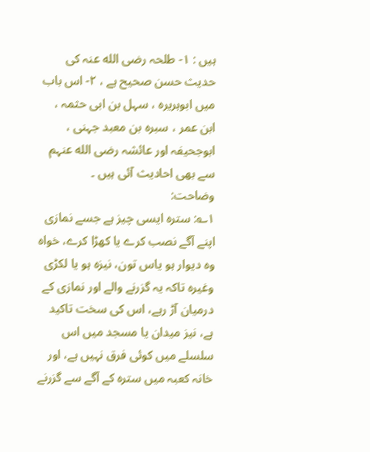ہیں : ۱- طلحہ رضی الله عنہ کی حدیث حسن صحیح ہے ، ۲- اس باب میں ابوہریرہ ، سہل بن ابی حثمہ ، ابن عمر ، سبرہ بن معبد جہنی ، ابوجحیفہ اور عائشہ رضی الله عنہم سے بھی احادیث آئی ہیں ۔
وضاحت:
۱؎: سترہ ایسی چیز ہے جسے نمازی اپنے آگے نصب کرے یا کھڑا کرے، خواہ وہ دیوار ہو یاس تون، نیزہ ہو یا لکڑی وغیرہ تاکہ یہ گزرنے والے اور نمازی کے درمیان آڑ رہے، اس کی سخت تاکید ہے، نیز میدان یا مسجد میں اس سلسلے میں کوئی فرق نہیں ہے، اور خانہ کعبہ میں سترہ کے آگے سے گزرنے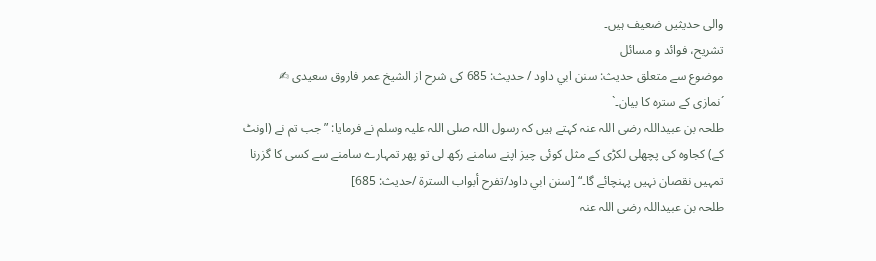والی حدیثیں ضعیف ہیں۔
تشریح، فوائد و مسائل
موضوع سے متعلق حدیث: سنن ابي داود / حدیث: 685 کی شرح از الشیخ عمر فاروق سعیدی ✍
´نمازی کے سترہ کا بیان۔`
طلحہ بن عبیداللہ رضی اللہ عنہ کہتے ہیں کہ رسول اللہ صلی اللہ علیہ وسلم نے فرمایا: ”جب تم نے (اونٹ کے) کجاوہ کی پچھلی لکڑی کے مثل کوئی چیز اپنے سامنے رکھ لی تو پھر تمہارے سامنے سے کسی کا گزرنا تمہیں نقصان نہیں پہنچائے گا۔“ [سنن ابي داود/تفرح أبواب السترة /حدیث: 685]
طلحہ بن عبیداللہ رضی اللہ عنہ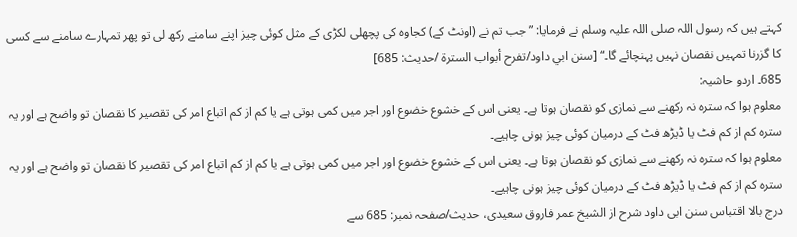کہتے ہیں کہ رسول اللہ صلی اللہ علیہ وسلم نے فرمایا: ”جب تم نے (اونٹ کے) کجاوہ کی پچھلی لکڑی کے مثل کوئی چیز اپنے سامنے رکھ لی تو پھر تمہارے سامنے سے کسی کا گزرنا تمہیں نقصان نہیں پہنچائے گا۔“ [سنن ابي داود/تفرح أبواب السترة /حدیث: 685]
685۔ اردو حاشیہ:
معلوم ہوا کہ سترہ نہ رکھنے سے نمازی کو نقصان ہوتا ہے۔ یعنی اس کے خشوع خضوع اور اجر میں کمی ہوتی ہے یا کم از کم اتباع امر کی تقصیر کا نقصان تو واضح ہے اور یہ سترہ کم از کم فٹ یا ڈیڑھ فٹ کے درمیان کوئی چیز ہونی چاہیے۔
معلوم ہوا کہ سترہ نہ رکھنے سے نمازی کو نقصان ہوتا ہے۔ یعنی اس کے خشوع خضوع اور اجر میں کمی ہوتی ہے یا کم از کم اتباع امر کی تقصیر کا نقصان تو واضح ہے اور یہ سترہ کم از کم فٹ یا ڈیڑھ فٹ کے درمیان کوئی چیز ہونی چاہیے۔
درج بالا اقتباس سنن ابی داود شرح از الشیخ عمر فاروق سعیدی، حدیث/صفحہ نمبر: 685 سے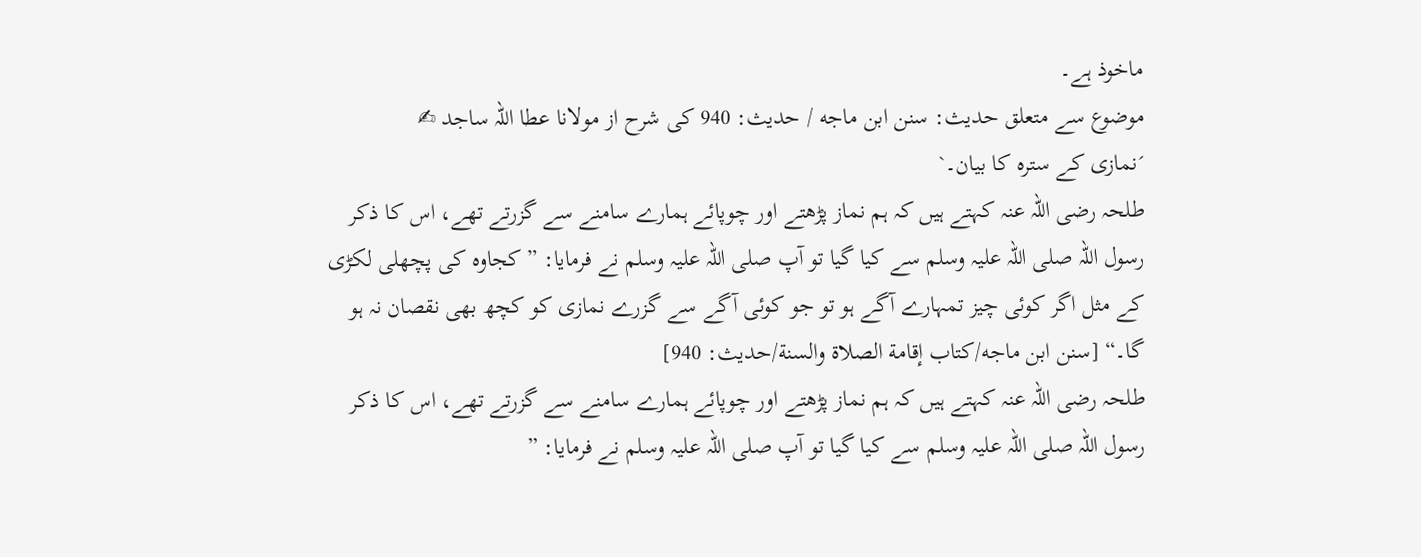ماخوذ ہے۔
موضوع سے متعلق حدیث: سنن ابن ماجه / حدیث: 940 کی شرح از مولانا عطا اللہ ساجد ✍
´نمازی کے سترہ کا بیان۔`
طلحہ رضی اللہ عنہ کہتے ہیں کہ ہم نماز پڑھتے اور چوپائے ہمارے سامنے سے گزرتے تھے، اس کا ذکر رسول اللہ صلی اللہ علیہ وسلم سے کیا گیا تو آپ صلی اللہ علیہ وسلم نے فرمایا: ” کجاوہ کی پچھلی لکڑی کے مثل اگر کوئی چیز تمہارے آگے ہو تو جو کوئی آگے سے گزرے نمازی کو کچھ بھی نقصان نہ ہو گا۔“ [سنن ابن ماجه/كتاب إقامة الصلاة والسنة/حدیث: 940]
طلحہ رضی اللہ عنہ کہتے ہیں کہ ہم نماز پڑھتے اور چوپائے ہمارے سامنے سے گزرتے تھے، اس کا ذکر رسول اللہ صلی اللہ علیہ وسلم سے کیا گیا تو آپ صلی اللہ علیہ وسلم نے فرمایا: ”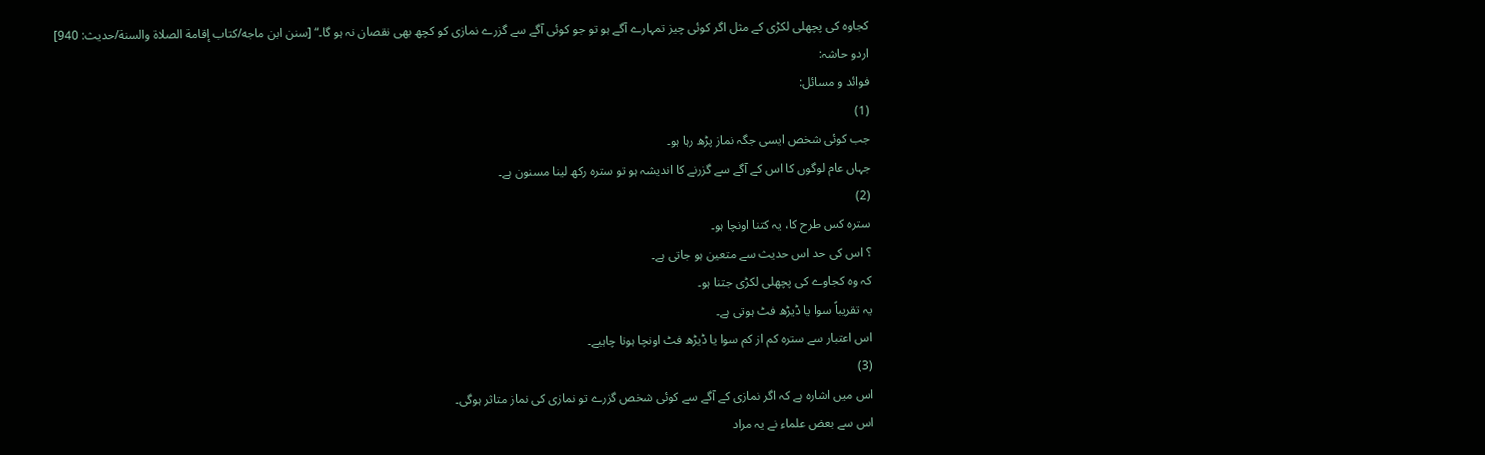کجاوہ کی پچھلی لکڑی کے مثل اگر کوئی چیز تمہارے آگے ہو تو جو کوئی آگے سے گزرے نمازی کو کچھ بھی نقصان نہ ہو گا۔“ [سنن ابن ماجه/كتاب إقامة الصلاة والسنة/حدیث: 940]
اردو حاشہ:
فوائد و مسائل:
(1)
جب کوئی شخص ایسی جگہ نماز پڑھ رہا ہو۔
جہاں عام لوگوں کا اس کے آگے سے گزرنے کا اندیشہ ہو تو سترہ رکھ لینا مسنون ہے۔
(2)
سترہ کس طرح کا، یہ کتنا اونچا ہو۔
؟ اس کی حد اس حدیث سے متعین ہو جاتی ہے۔
کہ وہ کجاوے کی پچھلی لکڑی جتنا ہو۔
یہ تقریباً سوا یا ڈیڑھ فٹ ہوتی ہے۔
اس اعتبار سے سترہ کم از کم سوا یا ڈیڑھ فٹ اونچا ہونا چاہیے۔
(3)
اس میں اشارہ ہے کہ اگر نمازی کے آگے سے کوئی شخص گزرے تو نمازی کی نماز متاثر ہوگی۔
اس سے بعض علماء نے یہ مراد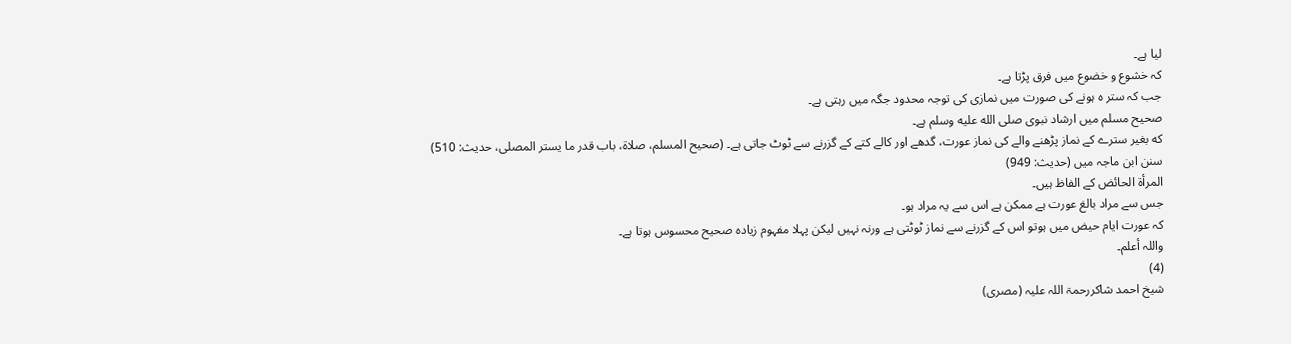لیا ہے۔
کہ خشوع و خضوع میں فرق پڑتا ہے۔
جب کہ ستر ہ ہونے کی صورت میں نمازی کی توجہ محدود جگہ میں رہتی ہے۔
صحیح مسلم میں ارشاد نبوی صلى الله عليه وسلم ہے۔
که بغیر سترے کے نماز پڑھنے والے کی نماز عورت، گدھے اور کالے کتے کے گزرنے سے ٹوٹ جاتی ہے۔ (صحیح المسلم، صلاۃ، باب قدر ما یستر المصلی، حدیث: 510)
سنن ابن ماجہ میں (حدیث: 949)
المرأۃ الحائض کے الفاظ ہیں۔
جس سے مراد بالغ عورت ہے ممکن ہے اس سے یہ مراد ہو۔
کہ عورت ایام حیض میں ہوتو اس کے گزرنے سے نماز ٹوٹتی ہے ورنہ نہیں لیکن پہلا مفہوم زیادہ صحیح محسوس ہوتا ہے۔
واللہ أعلم۔
(4)
شیخ احمد شاکررحمۃ اللہ علیہ (مصری)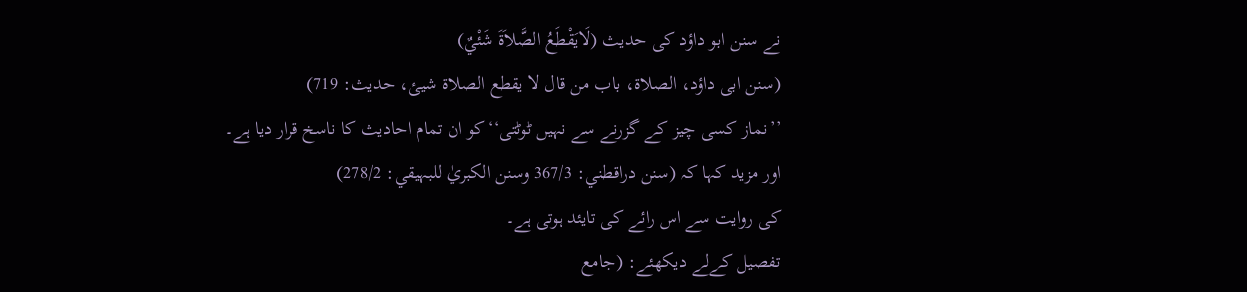نے سنن ابو داؤد کی حدیث (لَايَقْطَعُ الصَّلاَةَ شَئْيٌ)
(سنن ابی داؤد، الصلاۃ، باب من قال لا یقطع الصلاۃ شیئ، حدیث: 719)
’’نماز کسی چیز کے گزرنے سے نہیں ٹوٹتی‘‘کو ان تمام احادیث کا ناسخ قرار دیا ہے۔
اور مزید کہا کہ (سنن دراقطني: 367/3 وسنن الکبريٰ للبہیقي: 278/2)
کی روایت سے اس رائے کی تایئد ہوتی ہے۔
تفصیل کےلے دیکھئے: (جامع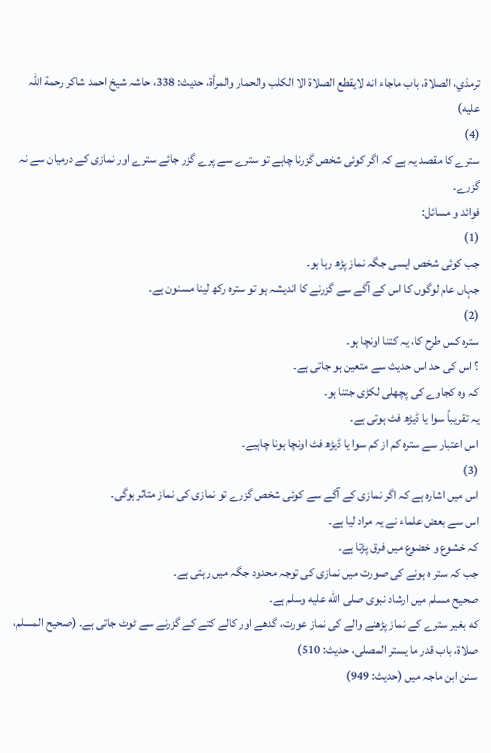ترمذي، الصلاۃ، باب ماجاء انه لایقطع الصلاۃ الا الکلب والحمار والمرأۃ، حدیث: 338، حاشہ شيخ احمد شاکر رحمة اللہ علیه)
(4)
سترے کا مقصد یہ ہے کہ اگر کوئی شخص گزرنا چاہے تو سترے سے پرے گزر جائے سترے اور نمازی کے درمیان سے نہ گزرے۔
فوائد و مسائل:
(1)
جب کوئی شخص ایسی جگہ نماز پڑھ رہا ہو۔
جہاں عام لوگوں کا اس کے آگے سے گزرنے کا اندیشہ ہو تو سترہ رکھ لینا مسنون ہے۔
(2)
سترہ کس طرح کا، یہ کتنا اونچا ہو۔
؟ اس کی حد اس حدیث سے متعین ہو جاتی ہے۔
کہ وہ کجاوے کی پچھلی لکڑی جتنا ہو۔
یہ تقریباً سوا یا ڈیڑھ فٹ ہوتی ہے۔
اس اعتبار سے سترہ کم از کم سوا یا ڈیڑھ فٹ اونچا ہونا چاہیے۔
(3)
اس میں اشارہ ہے کہ اگر نمازی کے آگے سے کوئی شخص گزرے تو نمازی کی نماز متاثر ہوگی۔
اس سے بعض علماء نے یہ مراد لیا ہے۔
کہ خشوع و خضوع میں فرق پڑتا ہے۔
جب کہ ستر ہ ہونے کی صورت میں نمازی کی توجہ محدود جگہ میں رہتی ہے۔
صحیح مسلم میں ارشاد نبوی صلى الله عليه وسلم ہے۔
که بغیر سترے کے نماز پڑھنے والے کی نماز عورت، گدھے اور کالے کتے کے گزرنے سے ٹوٹ جاتی ہے۔ (صحیح المسلم، صلاۃ، باب قدر ما یستر المصلی، حدیث: 510)
سنن ابن ماجہ میں (حدیث: 949)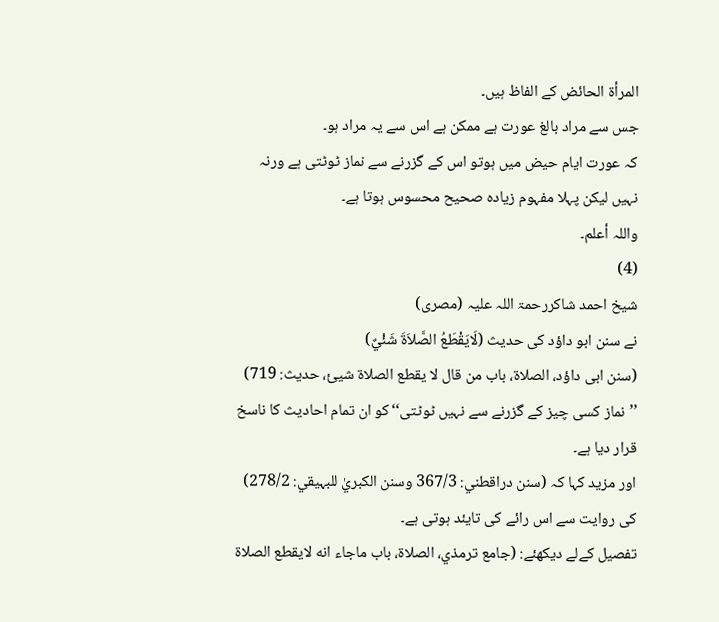المرأۃ الحائض کے الفاظ ہیں۔
جس سے مراد بالغ عورت ہے ممکن ہے اس سے یہ مراد ہو۔
کہ عورت ایام حیض میں ہوتو اس کے گزرنے سے نماز ٹوٹتی ہے ورنہ نہیں لیکن پہلا مفہوم زیادہ صحیح محسوس ہوتا ہے۔
واللہ أعلم۔
(4)
شیخ احمد شاکررحمۃ اللہ علیہ (مصری)
نے سنن ابو داؤد کی حدیث (لَايَقْطَعُ الصَّلاَةَ شَئْيٌ)
(سنن ابی داؤد، الصلاۃ، باب من قال لا یقطع الصلاۃ شیئ، حدیث: 719)
’’نماز کسی چیز کے گزرنے سے نہیں ٹوٹتی‘‘کو ان تمام احادیث کا ناسخ قرار دیا ہے۔
اور مزید کہا کہ (سنن دراقطني: 367/3 وسنن الکبريٰ للبہیقي: 278/2)
کی روایت سے اس رائے کی تایئد ہوتی ہے۔
تفصیل کےلے دیکھئے: (جامع ترمذي، الصلاۃ، باب ماجاء انه لایقطع الصلاۃ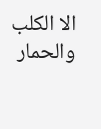الا الکلب والحمار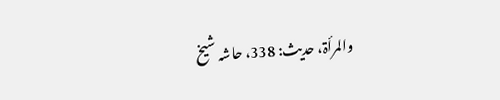والمرأۃ، حدیث: 338، حاشہ شيخ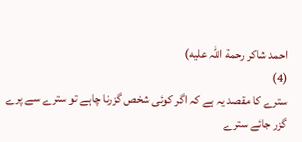احمد شاکر رحمة اللہ علیه)
(4)
سترے کا مقصد یہ ہے کہ اگر کوئی شخص گزرنا چاہے تو سترے سے پرے گزر جائے سترے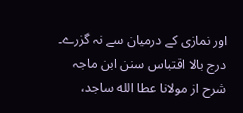اور نمازی کے درمیان سے نہ گزرے۔
درج بالا اقتباس سنن ابن ماجہ شرح از مولانا عطا الله ساجد،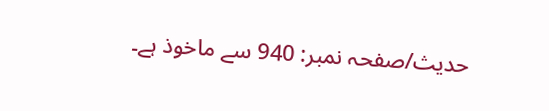حدیث/صفحہ نمبر: 940 سے ماخوذ ہے۔